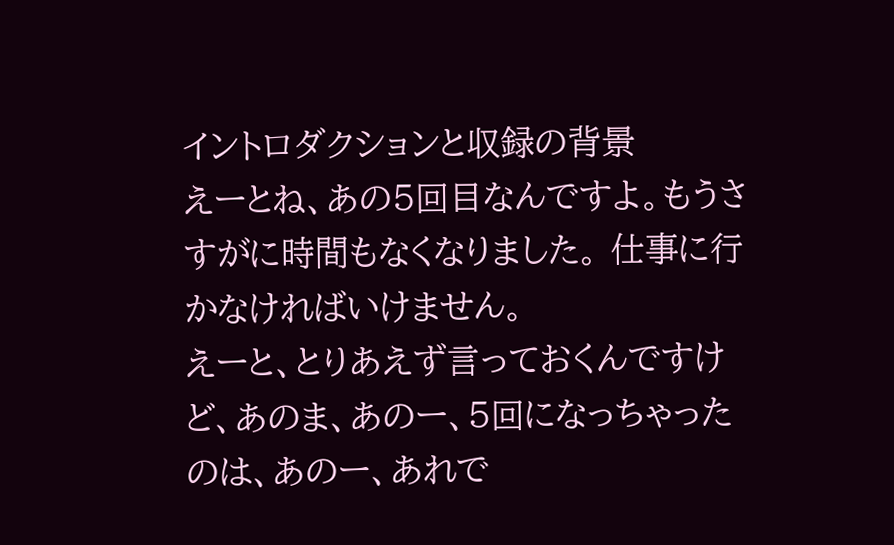イントロダクションと収録の背景
えーとね、あの5回目なんですよ。もうさすがに時間もなくなりました。 仕事に行かなければいけません。
えーと、とりあえず言っておくんですけど、あのま、あのー、5回になっちゃったのは、あのー、あれで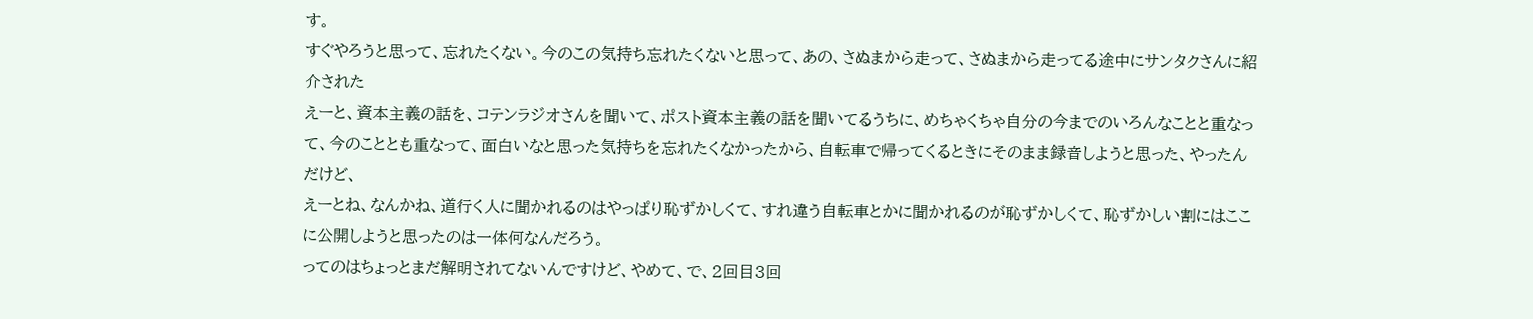す。
すぐやろうと思って、忘れたくない。今のこの気持ち忘れたくないと思って、あの、さぬまから走って、さぬまから走ってる途中にサンタクさんに紹介された
えーと、資本主義の話を、コテンラジオさんを聞いて、ポスト資本主義の話を聞いてるうちに、めちゃくちゃ自分の今までのいろんなことと重なって、今のこととも重なって、面白いなと思った気持ちを忘れたくなかったから、自転車で帰ってくるときにそのまま録音しようと思った、やったんだけど、
えーとね、なんかね、道行く人に聞かれるのはやっぱり恥ずかしくて、すれ違う自転車とかに聞かれるのが恥ずかしくて、恥ずかしい割にはここに公開しようと思ったのは一体何なんだろう。
ってのはちょっとまだ解明されてないんですけど、やめて、で、2回目3回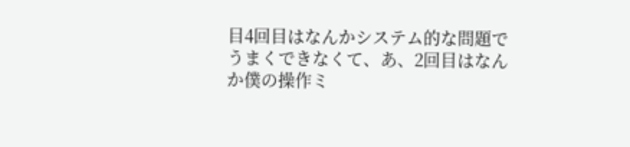目4回目はなんかシステム的な問題でうまくできなくて、あ、2回目はなんか僕の操作ミ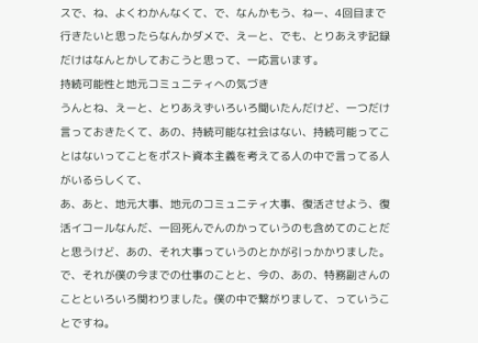スで、ね、よくわかんなくて、で、なんかもう、ねー、4回目まで行きたいと思ったらなんかダメで、えーと、でも、とりあえず記録だけはなんとかしておこうと思って、一応言います。
持続可能性と地元コミュニティへの気づき
うんとね、えーと、とりあえずいろいろ聞いたんだけど、一つだけ言っておきたくて、あの、持続可能な社会はない、持続可能ってことはないってことをポスト資本主義を考えてる人の中で言ってる人がいるらしくて、
あ、あと、地元大事、地元のコミュニティ大事、復活させよう、復活イコールなんだ、一回死んでんのかっていうのも含めてのことだと思うけど、あの、それ大事っていうのとかが引っかかりました。で、それが僕の今までの仕事のことと、今の、あの、特務副さんのことといろいろ関わりました。僕の中で繋がりまして、っていうことですね。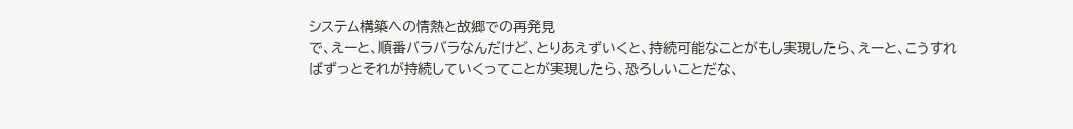システム構築への情熱と故郷での再発見
で、えーと、順番バラバラなんだけど、とりあえずいくと、持続可能なことがもし実現したら、えーと、こうすればずっとそれが持続していくってことが実現したら、恐ろしいことだな、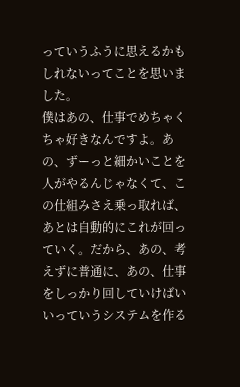っていうふうに思えるかもしれないってことを思いました。
僕はあの、仕事でめちゃくちゃ好きなんですよ。あの、ずーっと細かいことを人がやるんじゃなくて、この仕組みさえ乗っ取れば、あとは自動的にこれが回っていく。だから、あの、考えずに普通に、あの、仕事をしっかり回していけばいいっていうシステムを作る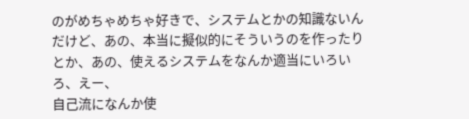のがめちゃめちゃ好きで、システムとかの知識ないんだけど、あの、本当に擬似的にそういうのを作ったりとか、あの、使えるシステムをなんか適当にいろいろ、えー、
自己流になんか使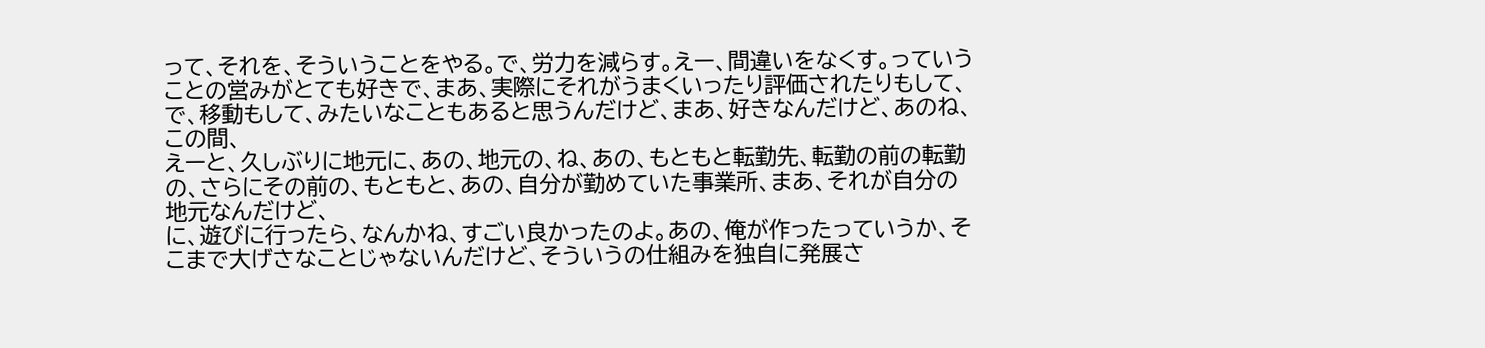って、それを、そういうことをやる。で、労力を減らす。えー、間違いをなくす。っていうことの営みがとても好きで、まあ、実際にそれがうまくいったり評価されたりもして、で、移動もして、みたいなこともあると思うんだけど、まあ、好きなんだけど、あのね、この間、
えーと、久しぶりに地元に、あの、地元の、ね、あの、もともと転勤先、転勤の前の転勤の、さらにその前の、もともと、あの、自分が勤めていた事業所、まあ、それが自分の地元なんだけど、
に、遊びに行ったら、なんかね、すごい良かったのよ。あの、俺が作ったっていうか、そこまで大げさなことじゃないんだけど、そういうの仕組みを独自に発展さ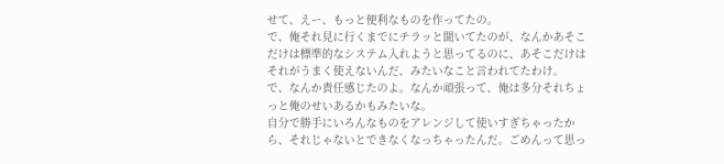せて、えー、もっと便利なものを作ってたの。
で、俺それ見に行くまでにチラッと聞いてたのが、なんかあそこだけは標準的なシステム入れようと思ってるのに、あそこだけはそれがうまく使えないんだ、みたいなこと言われてたわけ。
で、なんか責任感じたのよ。なんか頑張って、俺は多分それちょっと俺のせいあるかもみたいな。
自分で勝手にいろんなものをアレンジして使いすぎちゃったから、それじゃないとできなくなっちゃったんだ。ごめんって思っ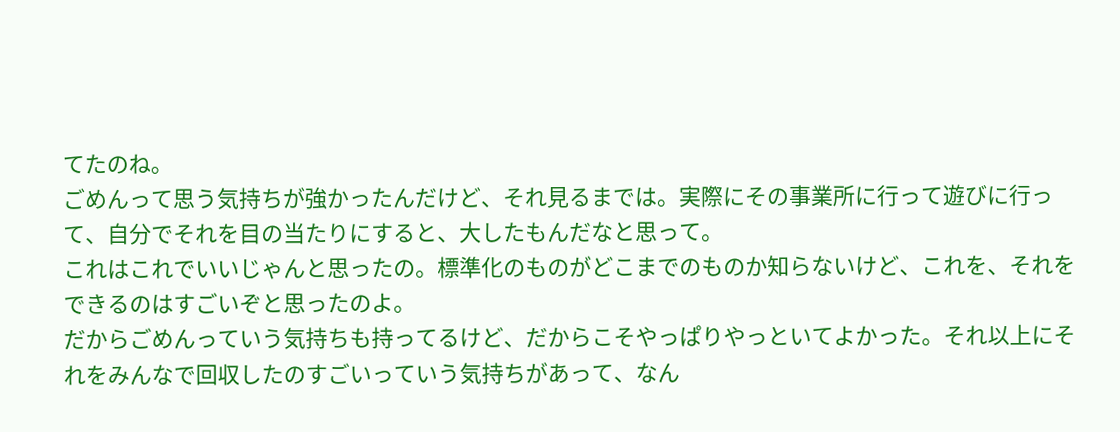てたのね。
ごめんって思う気持ちが強かったんだけど、それ見るまでは。実際にその事業所に行って遊びに行って、自分でそれを目の当たりにすると、大したもんだなと思って。
これはこれでいいじゃんと思ったの。標準化のものがどこまでのものか知らないけど、これを、それをできるのはすごいぞと思ったのよ。
だからごめんっていう気持ちも持ってるけど、だからこそやっぱりやっといてよかった。それ以上にそれをみんなで回収したのすごいっていう気持ちがあって、なん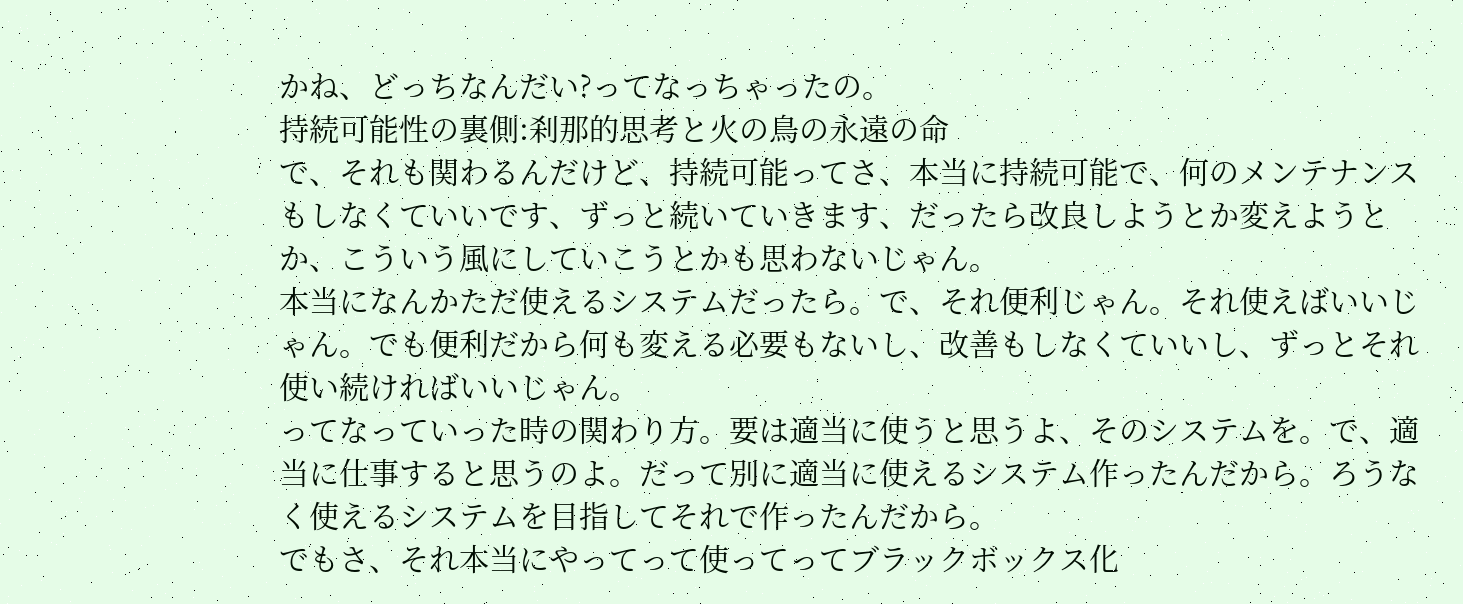かね、どっちなんだい?ってなっちゃったの。
持続可能性の裏側:刹那的思考と火の鳥の永遠の命
で、それも関わるんだけど、持続可能ってさ、本当に持続可能で、何のメンテナンスもしなくていいです、ずっと続いていきます、だったら改良しようとか変えようとか、こういう風にしていこうとかも思わないじゃん。
本当になんかただ使えるシステムだったら。で、それ便利じゃん。それ使えばいいじゃん。でも便利だから何も変える必要もないし、改善もしなくていいし、ずっとそれ使い続ければいいじゃん。
ってなっていった時の関わり方。要は適当に使うと思うよ、そのシステムを。で、適当に仕事すると思うのよ。だって別に適当に使えるシステム作ったんだから。ろうなく使えるシステムを目指してそれで作ったんだから。
でもさ、それ本当にやってって使ってってブラックボックス化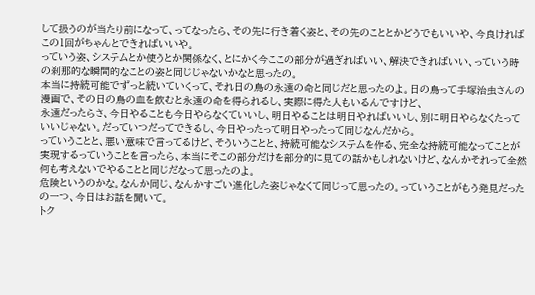して扱うのが当たり前になって、ってなったら、その先に行き着く姿と、その先のこととかどうでもいいや、今良ければこの1回がちゃんとできればいいや。
っていう姿、システムとか使うとか関係なく、とにかく今ここの部分が過ぎればいい、解決できればいい、っていう時の刹那的な瞬間的なことの姿と同じじゃないかなと思ったの。
本当に持続可能でずっと続いていくって、それ日の鳥の永遠の命と同じだと思ったのよ。日の鳥って手塚治虫さんの漫画で、その日の鳥の血を飲むと永遠の命を得られるし、実際に得た人もいるんですけど、
永遠だったらさ、今日やることも今日やらなくていいし、明日やることは明日やればいいし、別に明日やらなくたっていいじゃない。だっていつだってできるし、今日やったって明日やったって同じなんだから。
っていうことと、悪い意味で言ってるけど、そういうことと、持続可能なシステムを作る、完全な持続可能なってことが実現するっていうことを言ったら、本当にそこの部分だけを部分的に見ての話かもしれないけど、なんかそれって全然何も考えないでやることと同じだなって思ったのよ。
危険というのかな。なんか同じ、なんかすごい進化した姿じゃなくて同じって思ったの。っていうことがもう発見だったの一つ、今日はお話を聞いて。
トク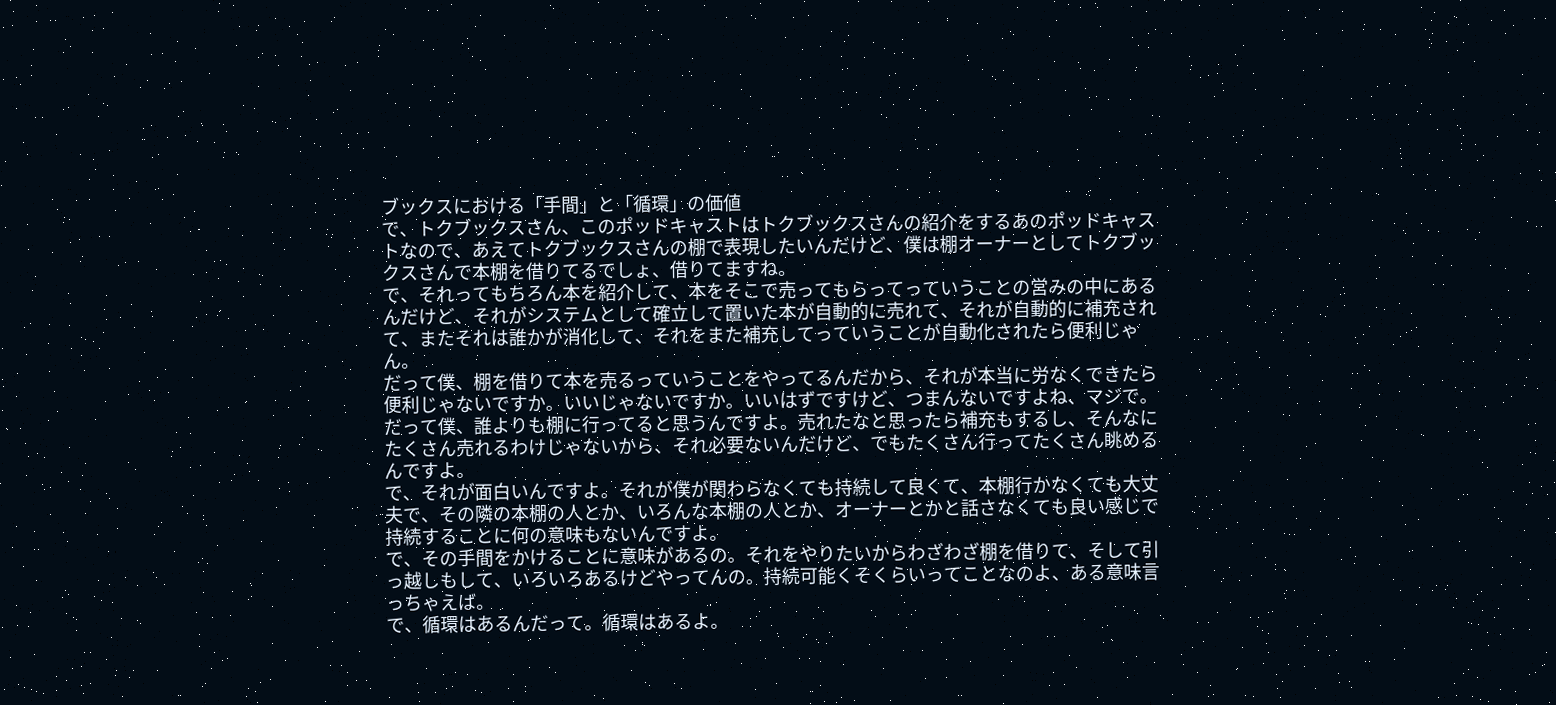ブックスにおける「手間」と「循環」の価値
で、トクブックスさん、このポッドキャストはトクブックスさんの紹介をするあのポッドキャストなので、あえてトクブックスさんの棚で表現したいんだけど、僕は棚オーナーとしてトクブックスさんで本棚を借りてるでしょ、借りてますね。
で、それってもちろん本を紹介して、本をそこで売ってもらってっていうことの営みの中にあるんだけど、それがシステムとして確立して置いた本が自動的に売れて、それが自動的に補充されて、またそれは誰かが消化して、それをまた補充してっていうことが自動化されたら便利じゃん。
だって僕、棚を借りて本を売るっていうことをやってるんだから、それが本当に労なくできたら便利じゃないですか。いいじゃないですか。いいはずですけど、つまんないですよね、マジで。
だって僕、誰よりも棚に行ってると思うんですよ。売れたなと思ったら補充もするし、そんなにたくさん売れるわけじゃないから、それ必要ないんだけど、でもたくさん行ってたくさん眺めるんですよ。
で、それが面白いんですよ。それが僕が関わらなくても持続して良くて、本棚行かなくても大丈夫で、その隣の本棚の人とか、いろんな本棚の人とか、オーナーとかと話さなくても良い感じで持続することに何の意味もないんですよ。
で、その手間をかけることに意味があるの。それをやりたいからわざわざ棚を借りて、そして引っ越しもして、いろいろあるけどやってんの。持続可能くそくらいってことなのよ、ある意味言っちゃえば。
で、循環はあるんだって。循環はあるよ。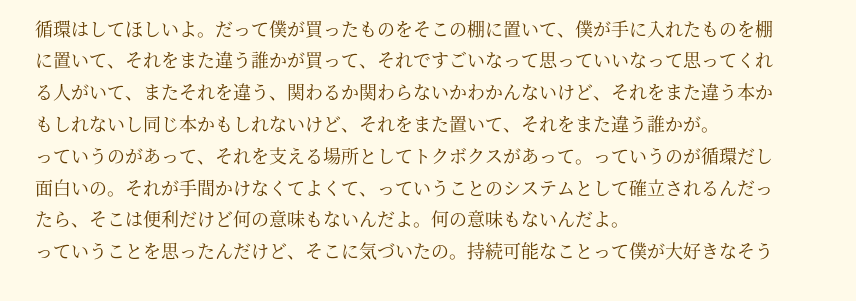循環はしてほしいよ。だって僕が買ったものをそこの棚に置いて、僕が手に入れたものを棚に置いて、それをまた違う誰かが買って、それですごいなって思っていいなって思ってくれる人がいて、またそれを違う、関わるか関わらないかわかんないけど、それをまた違う本かもしれないし同じ本かもしれないけど、それをまた置いて、それをまた違う誰かが。
っていうのがあって、それを支える場所としてトクボクスがあって。っていうのが循環だし面白いの。それが手間かけなくてよくて、っていうことのシステムとして確立されるんだったら、そこは便利だけど何の意味もないんだよ。何の意味もないんだよ。
っていうことを思ったんだけど、そこに気づいたの。持続可能なことって僕が大好きなそう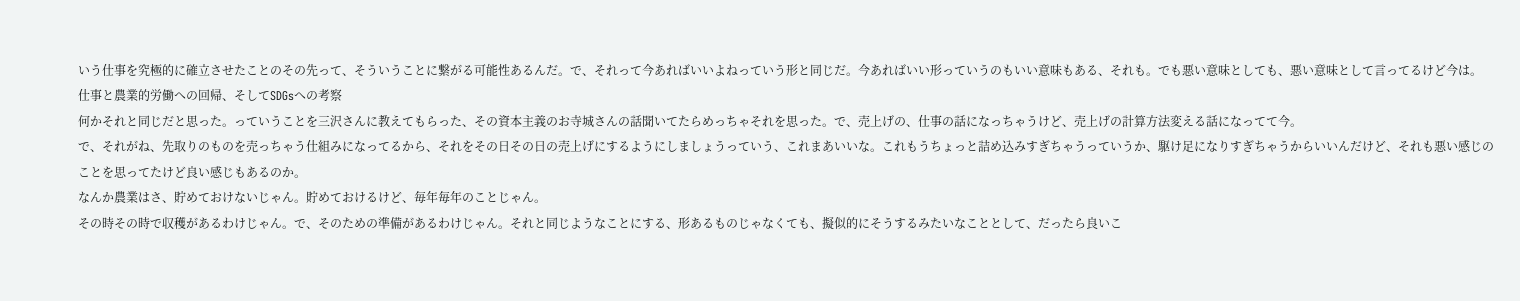いう仕事を究極的に確立させたことのその先って、そういうことに繋がる可能性あるんだ。で、それって今あればいいよねっていう形と同じだ。今あればいい形っていうのもいい意味もある、それも。でも悪い意味としても、悪い意味として言ってるけど今は。
仕事と農業的労働への回帰、そしてSDGsへの考察
何かそれと同じだと思った。っていうことを三沢さんに教えてもらった、その資本主義のお寺城さんの話聞いてたらめっちゃそれを思った。で、売上げの、仕事の話になっちゃうけど、売上げの計算方法変える話になってて今。
で、それがね、先取りのものを売っちゃう仕組みになってるから、それをその日その日の売上げにするようにしましょうっていう、これまあいいな。これもうちょっと詰め込みすぎちゃうっていうか、駆け足になりすぎちゃうからいいんだけど、それも悪い感じのことを思ってたけど良い感じもあるのか。
なんか農業はさ、貯めておけないじゃん。貯めておけるけど、毎年毎年のことじゃん。
その時その時で収穫があるわけじゃん。で、そのための準備があるわけじゃん。それと同じようなことにする、形あるものじゃなくても、擬似的にそうするみたいなこととして、だったら良いこ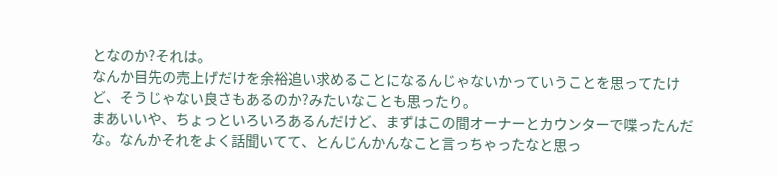となのか?それは。
なんか目先の売上げだけを余裕追い求めることになるんじゃないかっていうことを思ってたけど、そうじゃない良さもあるのか?みたいなことも思ったり。
まあいいや、ちょっといろいろあるんだけど、まずはこの間オーナーとカウンターで喋ったんだな。なんかそれをよく話聞いてて、とんじんかんなこと言っちゃったなと思っ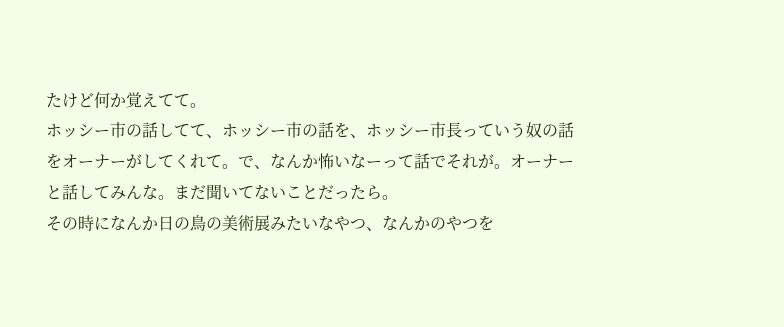たけど何か覚えてて。
ホッシー市の話してて、ホッシー市の話を、ホッシー市長っていう奴の話をオーナーがしてくれて。で、なんか怖いなーって話でそれが。オーナーと話してみんな。まだ聞いてないことだったら。
その時になんか日の鳥の美術展みたいなやつ、なんかのやつを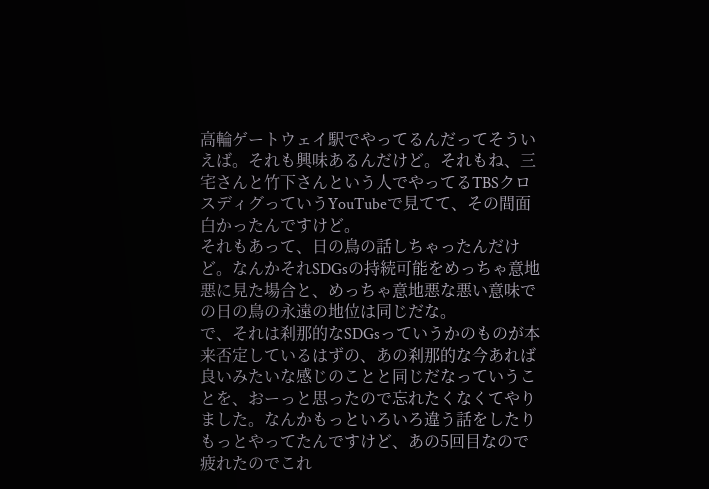高輪ゲートウェイ駅でやってるんだってそういえば。それも興味あるんだけど。それもね、三宅さんと竹下さんという人でやってるTBSクロスディグっていうYouTubeで見てて、その間面白かったんですけど。
それもあって、日の鳥の話しちゃったんだけど。なんかそれSDGsの持続可能をめっちゃ意地悪に見た場合と、めっちゃ意地悪な悪い意味での日の鳥の永遠の地位は同じだな。
で、それは刹那的なSDGsっていうかのものが本来否定しているはずの、あの刹那的な今あれば良いみたいな感じのことと同じだなっていうことを、おーっと思ったので忘れたくなくてやりました。なんかもっといろいろ違う話をしたりもっとやってたんですけど、あの5回目なので疲れたのでこれ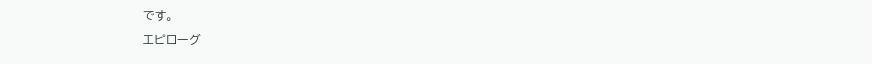です。
エピローグ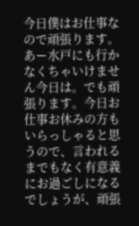今日僕はお仕事なので頑張ります。あー水戸にも行かなくちゃいけません今日は。でも頑張ります。今日お仕事お休みの方もいらっしゃると思うので、言われるまでもなく有意義にお過ごしになるでしょうが、頑張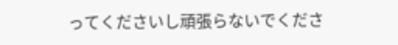ってくださいし頑張らないでくださ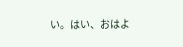い。はい、おはよ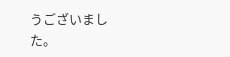うございました。